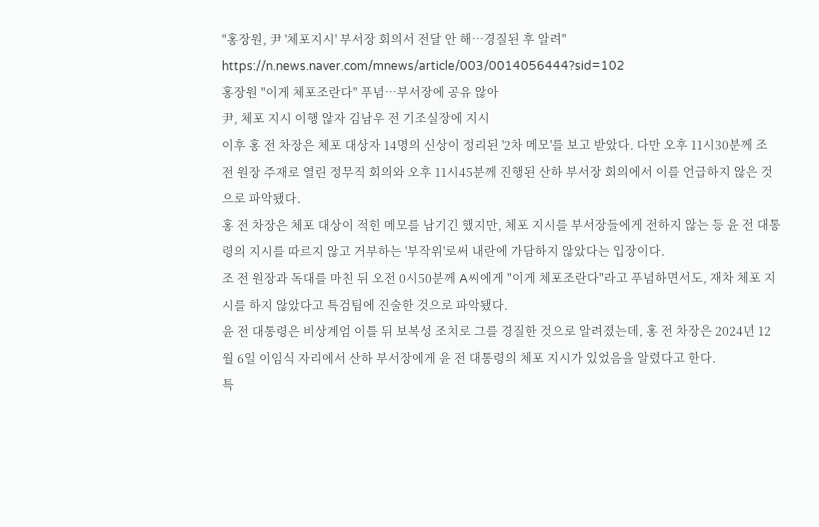"홍장원, 尹 '체포지시' 부서장 회의서 전달 안 해…경질된 후 알려"
https://n.news.naver.com/mnews/article/003/0014056444?sid=102
홍장원 "이게 체포조란다" 푸념…부서장에 공유 않아
尹, 체포 지시 이행 않자 김남우 전 기조실장에 지시
이후 홍 전 차장은 체포 대상자 14명의 신상이 정리된 '2차 메모'를 보고 받았다. 다만 오후 11시30분께 조 전 원장 주재로 열린 정무직 회의와 오후 11시45분께 진행된 산하 부서장 회의에서 이를 언급하지 않은 것으로 파악됐다.
홍 전 차장은 체포 대상이 적힌 메모를 남기긴 했지만, 체포 지시를 부서장들에게 전하지 않는 등 윤 전 대통령의 지시를 따르지 않고 거부하는 '부작위'로써 내란에 가담하지 않았다는 입장이다.
조 전 원장과 독대를 마친 뒤 오전 0시50분께 A씨에게 "이게 체포조란다"라고 푸념하면서도, 재차 체포 지시를 하지 않았다고 특검팀에 진술한 것으로 파악됐다.
윤 전 대통령은 비상계엄 이틀 뒤 보복성 조치로 그를 경질한 것으로 알려졌는데, 홍 전 차장은 2024년 12월 6일 이임식 자리에서 산하 부서장에게 윤 전 대통령의 체포 지시가 있었음을 알렸다고 한다.
특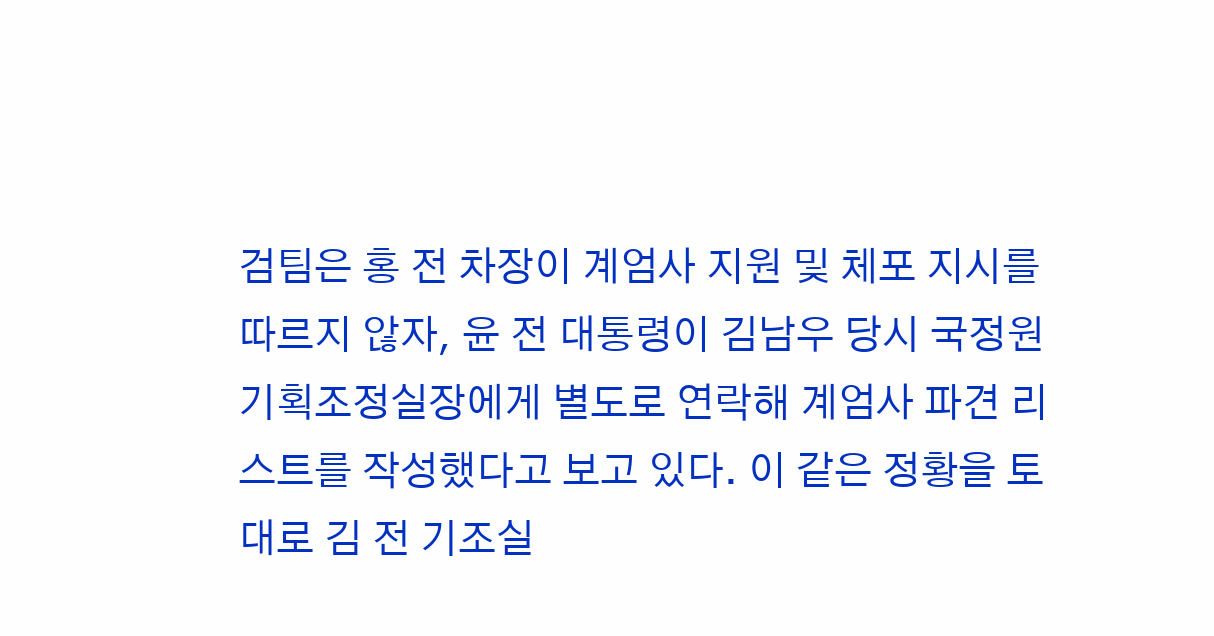검팀은 홍 전 차장이 계엄사 지원 및 체포 지시를 따르지 않자, 윤 전 대통령이 김남우 당시 국정원 기획조정실장에게 별도로 연락해 계엄사 파견 리스트를 작성했다고 보고 있다. 이 같은 정황을 토대로 김 전 기조실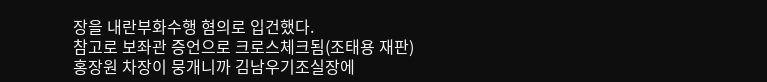장을 내란부화수행 혐의로 입건했다.
참고로 보좌관 증언으로 크로스체크됨(조태용 재판)
홍장원 차장이 뭉개니까 김남우기조실장에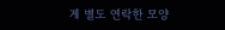게 별도 연락한 모양